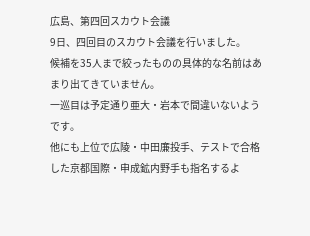広島、第四回スカウト会議
9日、四回目のスカウト会議を行いました。
候補を35人まで絞ったものの具体的な名前はあまり出てきていません。
一巡目は予定通り亜大・岩本で間違いないようです。
他にも上位で広陵・中田廉投手、テストで合格した京都国際・申成鉱内野手も指名するよ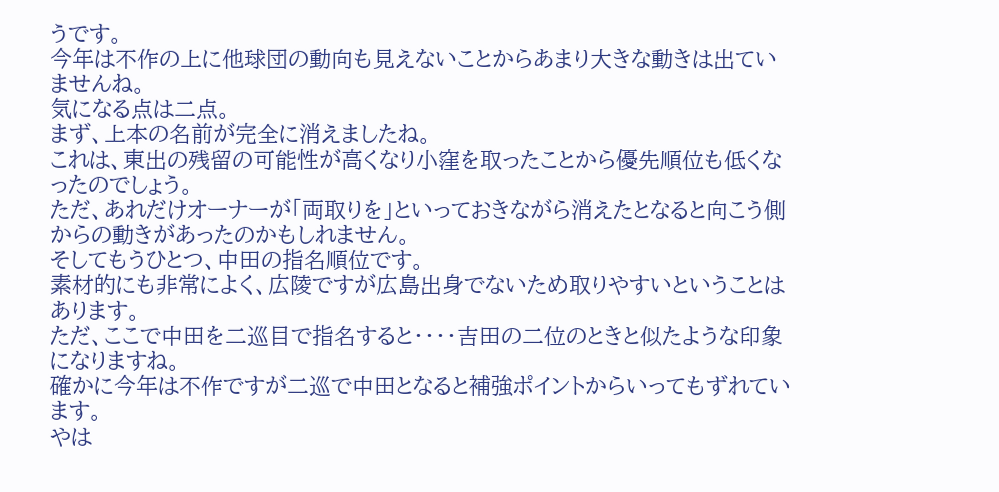うです。
今年は不作の上に他球団の動向も見えないことからあまり大きな動きは出ていませんね。
気になる点は二点。
まず、上本の名前が完全に消えましたね。
これは、東出の残留の可能性が高くなり小窪を取ったことから優先順位も低くなったのでしょう。
ただ、あれだけオーナーが「両取りを」といっておきながら消えたとなると向こう側からの動きがあったのかもしれません。
そしてもうひとつ、中田の指名順位です。
素材的にも非常によく、広陵ですが広島出身でないため取りやすいということはあります。
ただ、ここで中田を二巡目で指名すると・・・・吉田の二位のときと似たような印象になりますね。
確かに今年は不作ですが二巡で中田となると補強ポイントからいってもずれています。
やは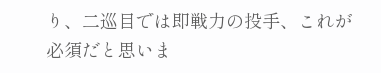り、二巡目では即戦力の投手、これが必須だと思いま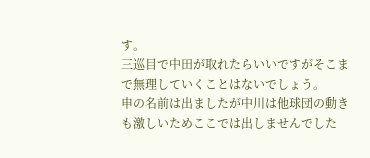す。
三巡目で中田が取れたらいいですがそこまで無理していくことはないでしょう。
申の名前は出ましたが中川は他球団の動きも激しいためここでは出しませんでした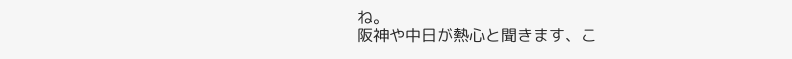ね。
阪神や中日が熱心と聞きます、こ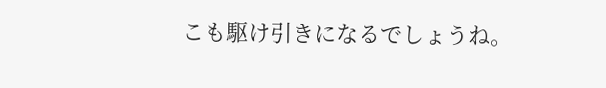こも駆け引きになるでしょうね。